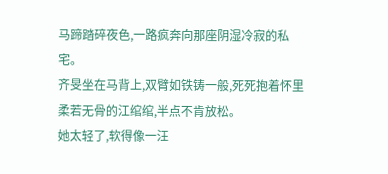马蹄踏碎夜色,一路疯奔向那座阴湿冷寂的私宅。
齐旻坐在马背上,双臂如铁铸一般,死死抱着怀里柔若无骨的江绾绾,半点不肯放松。
她太轻了,软得像一汪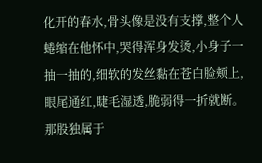化开的春水,骨头像是没有支撑,整个人蜷缩在他怀中,哭得浑身发烫,小身子一抽一抽的,细软的发丝黏在苍白脸颊上,眼尾通红,睫毛湿透,脆弱得一折就断。
那股独属于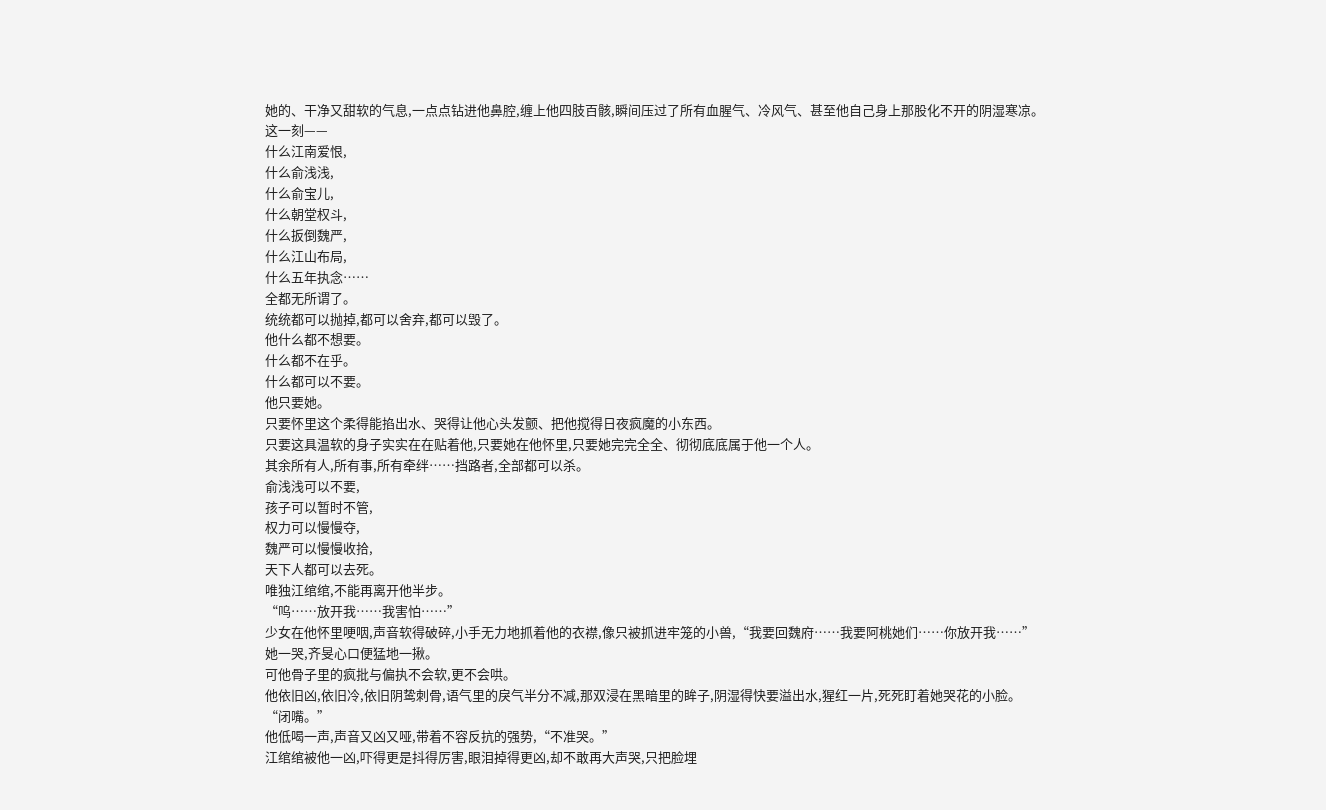她的、干净又甜软的气息,一点点钻进他鼻腔,缠上他四肢百骸,瞬间压过了所有血腥气、冷风气、甚至他自己身上那股化不开的阴湿寒凉。
这一刻——
什么江南爱恨,
什么俞浅浅,
什么俞宝儿,
什么朝堂权斗,
什么扳倒魏严,
什么江山布局,
什么五年执念……
全都无所谓了。
统统都可以抛掉,都可以舍弃,都可以毁了。
他什么都不想要。
什么都不在乎。
什么都可以不要。
他只要她。
只要怀里这个柔得能掐出水、哭得让他心头发颤、把他搅得日夜疯魔的小东西。
只要这具温软的身子实实在在贴着他,只要她在他怀里,只要她完完全全、彻彻底底属于他一个人。
其余所有人,所有事,所有牵绊……挡路者,全部都可以杀。
俞浅浅可以不要,
孩子可以暂时不管,
权力可以慢慢夺,
魏严可以慢慢收拾,
天下人都可以去死。
唯独江绾绾,不能再离开他半步。
“呜……放开我……我害怕……”
少女在他怀里哽咽,声音软得破碎,小手无力地抓着他的衣襟,像只被抓进牢笼的小兽,“我要回魏府……我要阿桃她们……你放开我……”
她一哭,齐旻心口便猛地一揪。
可他骨子里的疯批与偏执不会软,更不会哄。
他依旧凶,依旧冷,依旧阴鸷刺骨,语气里的戾气半分不减,那双浸在黑暗里的眸子,阴湿得快要溢出水,猩红一片,死死盯着她哭花的小脸。
“闭嘴。”
他低喝一声,声音又凶又哑,带着不容反抗的强势,“不准哭。”
江绾绾被他一凶,吓得更是抖得厉害,眼泪掉得更凶,却不敢再大声哭,只把脸埋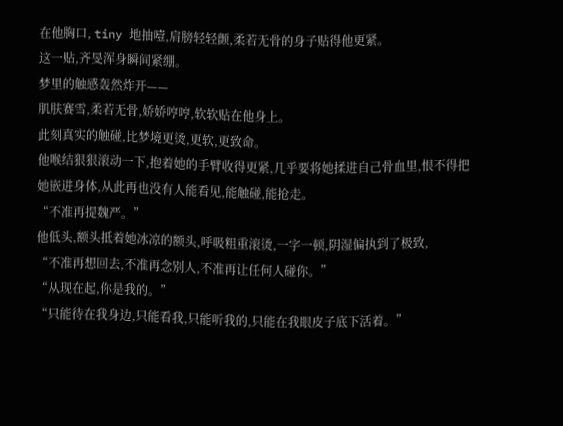在他胸口, tiny 地抽噎,肩膀轻轻颤,柔若无骨的身子贴得他更紧。
这一贴,齐旻浑身瞬间紧绷。
梦里的触感轰然炸开——
肌肤赛雪,柔若无骨,娇娇哼哼,软软贴在他身上。
此刻真实的触碰,比梦境更烫,更软,更致命。
他喉结狠狠滚动一下,抱着她的手臂收得更紧,几乎要将她揉进自己骨血里,恨不得把她嵌进身体,从此再也没有人能看见,能触碰,能抢走。
“不准再提魏严。”
他低头,额头抵着她冰凉的额头,呼吸粗重滚烫,一字一顿,阴湿偏执到了极致,
“不准再想回去,不准再念别人,不准再让任何人碰你。”
“从现在起,你是我的。”
“只能待在我身边,只能看我,只能听我的,只能在我眼皮子底下活着。”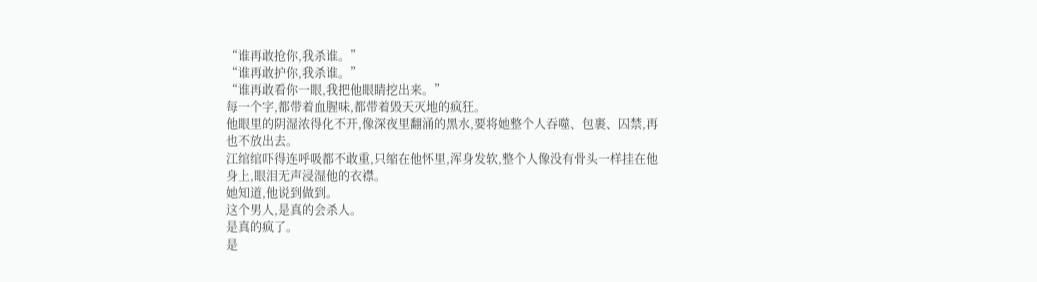“谁再敢抢你,我杀谁。”
“谁再敢护你,我杀谁。”
“谁再敢看你一眼,我把他眼睛挖出来。”
每一个字,都带着血腥味,都带着毁天灭地的疯狂。
他眼里的阴湿浓得化不开,像深夜里翻涌的黑水,要将她整个人吞噬、包裹、囚禁,再也不放出去。
江绾绾吓得连呼吸都不敢重,只缩在他怀里,浑身发软,整个人像没有骨头一样挂在他身上,眼泪无声浸湿他的衣襟。
她知道,他说到做到。
这个男人,是真的会杀人。
是真的疯了。
是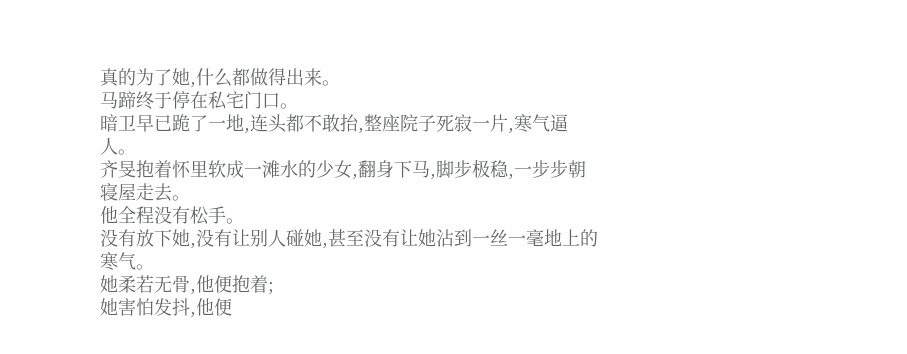真的为了她,什么都做得出来。
马蹄终于停在私宅门口。
暗卫早已跪了一地,连头都不敢抬,整座院子死寂一片,寒气逼人。
齐旻抱着怀里软成一滩水的少女,翻身下马,脚步极稳,一步步朝寝屋走去。
他全程没有松手。
没有放下她,没有让别人碰她,甚至没有让她沾到一丝一毫地上的寒气。
她柔若无骨,他便抱着;
她害怕发抖,他便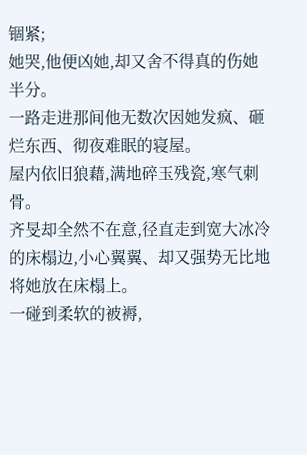锢紧;
她哭,他便凶她,却又舍不得真的伤她半分。
一路走进那间他无数次因她发疯、砸烂东西、彻夜难眠的寝屋。
屋内依旧狼藉,满地碎玉残瓷,寒气刺骨。
齐旻却全然不在意,径直走到宽大冰冷的床榻边,小心翼翼、却又强势无比地将她放在床榻上。
一碰到柔软的被褥,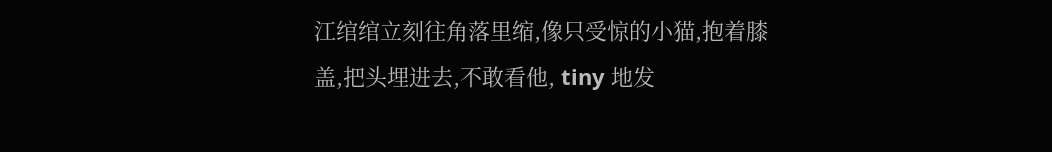江绾绾立刻往角落里缩,像只受惊的小猫,抱着膝盖,把头埋进去,不敢看他, tiny 地发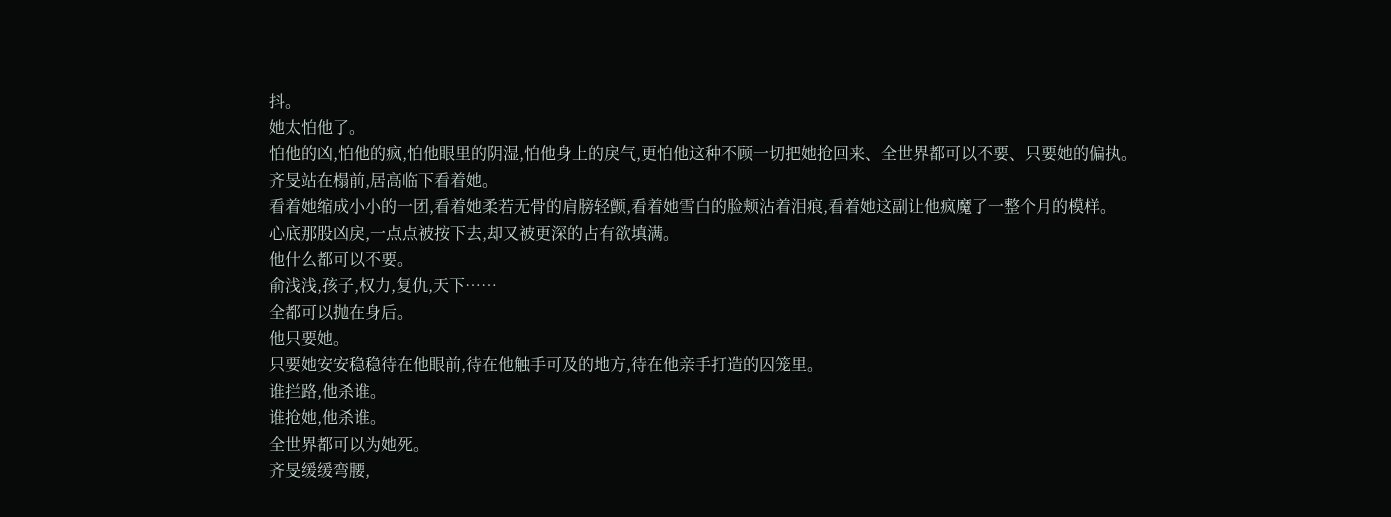抖。
她太怕他了。
怕他的凶,怕他的疯,怕他眼里的阴湿,怕他身上的戾气,更怕他这种不顾一切把她抢回来、全世界都可以不要、只要她的偏执。
齐旻站在榻前,居高临下看着她。
看着她缩成小小的一团,看着她柔若无骨的肩膀轻颤,看着她雪白的脸颊沾着泪痕,看着她这副让他疯魔了一整个月的模样。
心底那股凶戾,一点点被按下去,却又被更深的占有欲填满。
他什么都可以不要。
俞浅浅,孩子,权力,复仇,天下……
全都可以抛在身后。
他只要她。
只要她安安稳稳待在他眼前,待在他触手可及的地方,待在他亲手打造的囚笼里。
谁拦路,他杀谁。
谁抢她,他杀谁。
全世界都可以为她死。
齐旻缓缓弯腰,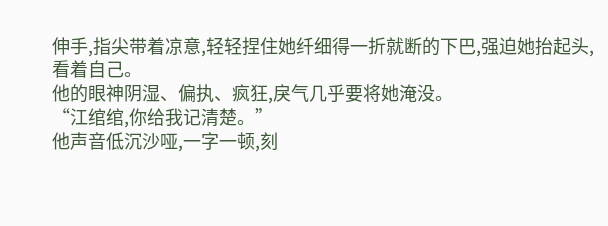伸手,指尖带着凉意,轻轻捏住她纤细得一折就断的下巴,强迫她抬起头,看着自己。
他的眼神阴湿、偏执、疯狂,戾气几乎要将她淹没。
“江绾绾,你给我记清楚。”
他声音低沉沙哑,一字一顿,刻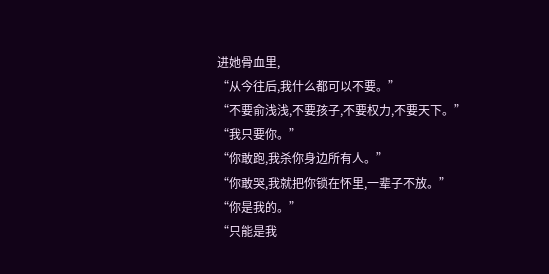进她骨血里,
“从今往后,我什么都可以不要。”
“不要俞浅浅,不要孩子,不要权力,不要天下。”
“我只要你。”
“你敢跑,我杀你身边所有人。”
“你敢哭,我就把你锁在怀里,一辈子不放。”
“你是我的。”
“只能是我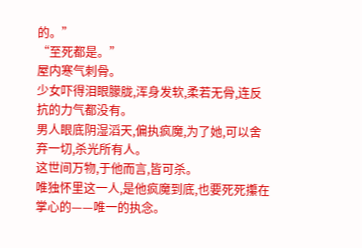的。”
“至死都是。”
屋内寒气刺骨。
少女吓得泪眼朦胧,浑身发软,柔若无骨,连反抗的力气都没有。
男人眼底阴湿滔天,偏执疯魔,为了她,可以舍弃一切,杀光所有人。
这世间万物,于他而言,皆可杀。
唯独怀里这一人,是他疯魔到底,也要死死攥在掌心的——唯一的执念。